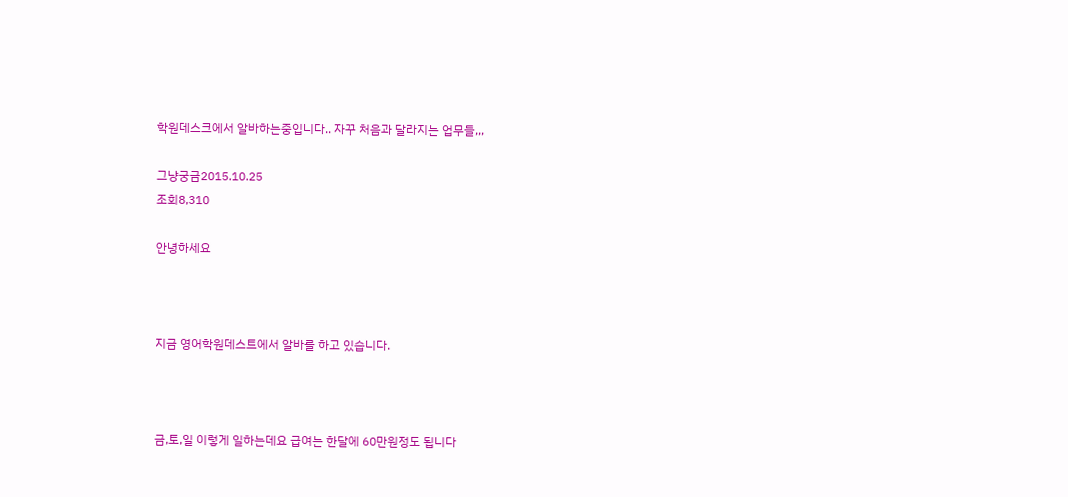학원데스크에서 알바하는중입니다.. 자꾸 처음과 달라지는 업무들,,,

그냥궁금2015.10.25
조회8,310

안녕하세요



지금 영어학원데스트에서 알바를 하고 있습니다.



금,토,일 이렇게 일하는데요 급여는 한달에 60만원정도 됩니다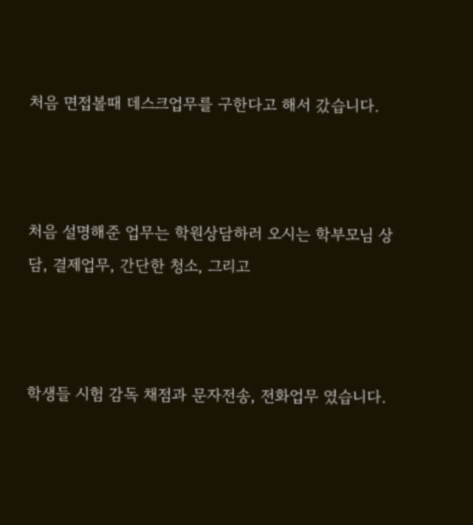처음 면접볼때 데스크업무를 구한다고 해서 갔습니다.



처음 설명해준 업무는 학원상담하러 오시는 학부모님 상담, 결제업무, 간단한 청소, 그리고



학생들 시험 감독 채점과 문자전송, 전화업무 였습니다.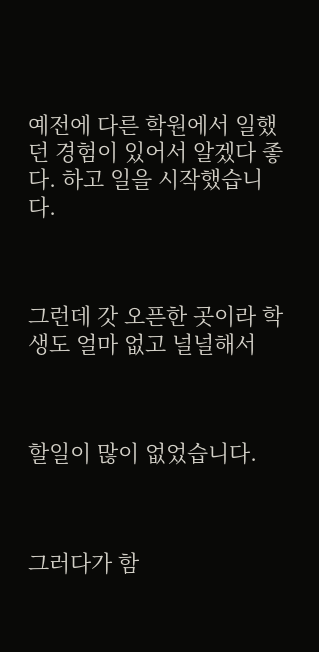예전에 다른 학원에서 일했던 경험이 있어서 알겠다 좋다. 하고 일을 시작했습니다.



그런데 갓 오픈한 곳이라 학생도 얼마 없고 널널해서



할일이 많이 없었습니다.



그러다가 함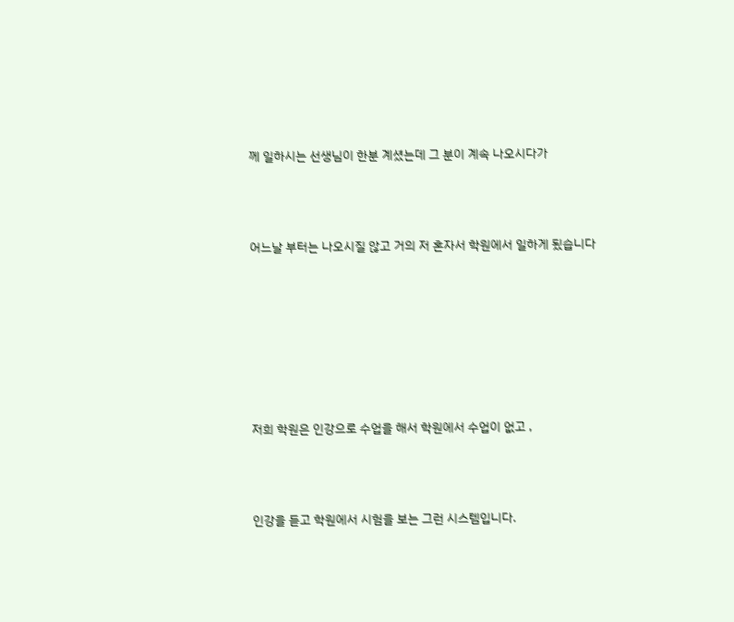께 일하시는 선생님이 한분 계셨는데 그 분이 계속 나오시다가



어느날 부터는 나오시질 않고 거의 저 혼자서 학원에서 일하게 됬습니다







저희 학원은 인강으로 수업을 해서 학원에서 수업이 없고 ,



인강을 듣고 학원에서 시험을 보는 그런 시스템입니다.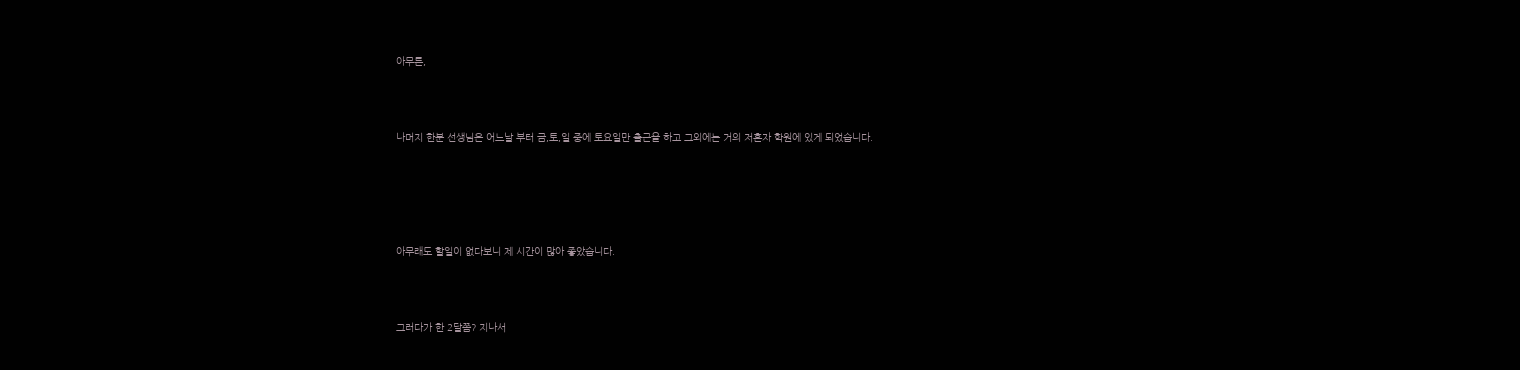아무튼,



나머지 한분 선생님은 어느날 부터 금,토,일 중에 토요일만 출근을 하고 그외에는 거의 저혼자 학원에 있게 되었습니다.





아무래도 할일이 없다보니 제 시간이 많아 좋았습니다.



그러다가 한 2달쯤? 지나서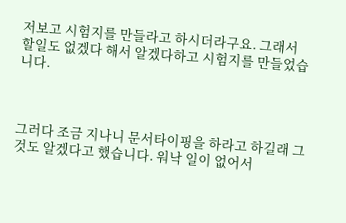저보고 시험지를 만들라고 하시더라구요. 그래서 할일도 없겠다 해서 알겠다하고 시험지를 만들었습니다.



그러다 조금 지나니 문서타이핑을 하라고 하길래 그것도 알겠다고 했습니다. 워낙 일이 없어서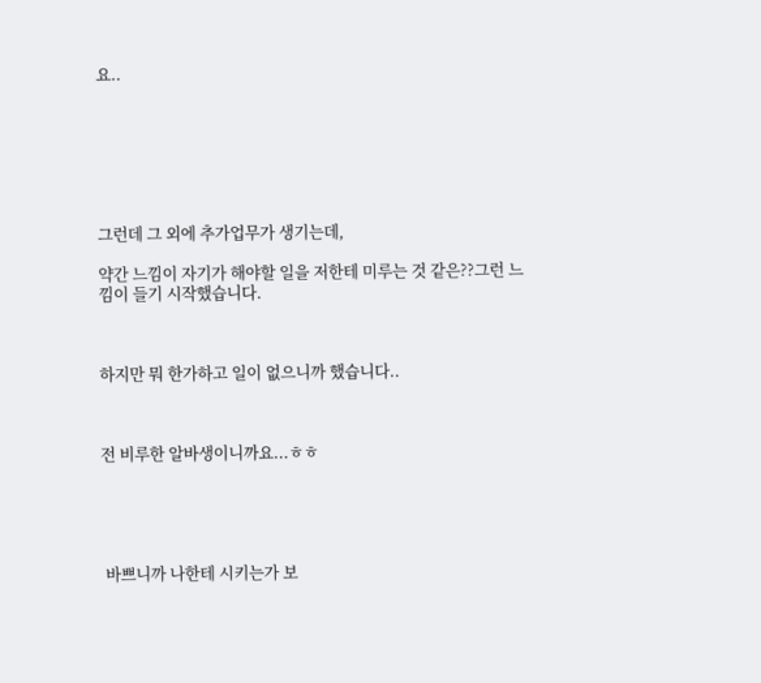요..







그런데 그 외에 추가업무가 생기는데,

약간 느낌이 자기가 해야할 일을 저한테 미루는 것 같은??그런 느낌이 들기 시작했습니다.



하지만 뭐 한가하고 일이 없으니까 했습니다..



전 비루한 알바생이니까요...ㅎㅎ





 바쁘니까 나한테 시키는가 보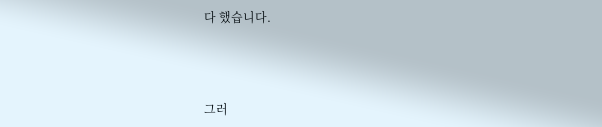다 했습니다.



그러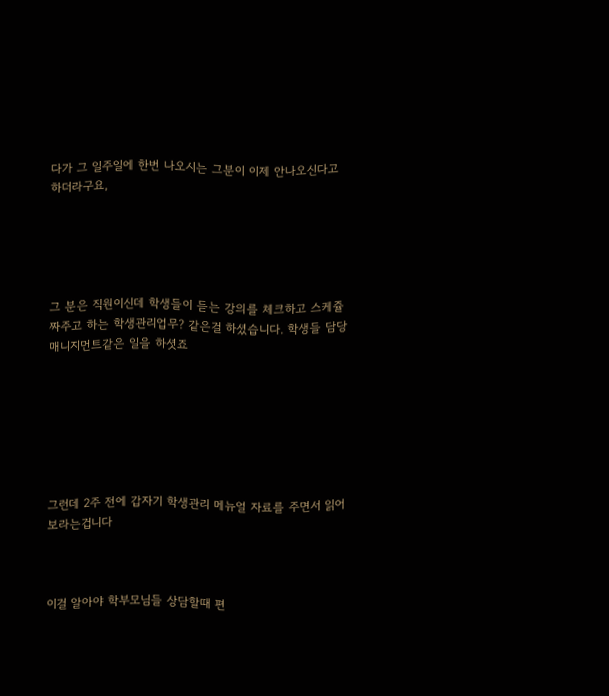다가 그 일주일에 한번 나오시는 그분이 이제 안나오신다고 하더라구요,





그 분은 직원이신데 학생들이 듣는 강의를 체크하고 스케쥴 짜주고 하는 학생관리업무? 같은걸 하셨습니다. 학생들 담당 매니지먼트같은 일을 하셧죠







그런데 2주 전에 갑자기 학생관리 메뉴얼 자료를 주면서 읽어보라는겁니다



이걸 알아야 학부모님들 상담할때 편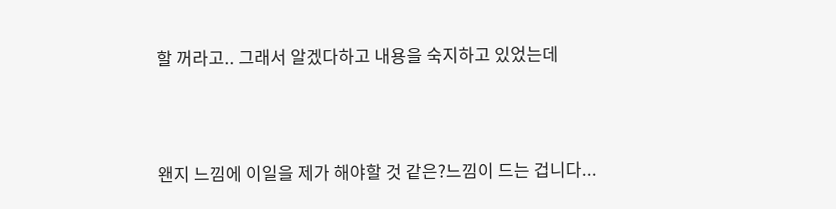할 꺼라고.. 그래서 알겠다하고 내용을 숙지하고 있었는데



왠지 느낌에 이일을 제가 해야할 것 같은?느낌이 드는 겁니다...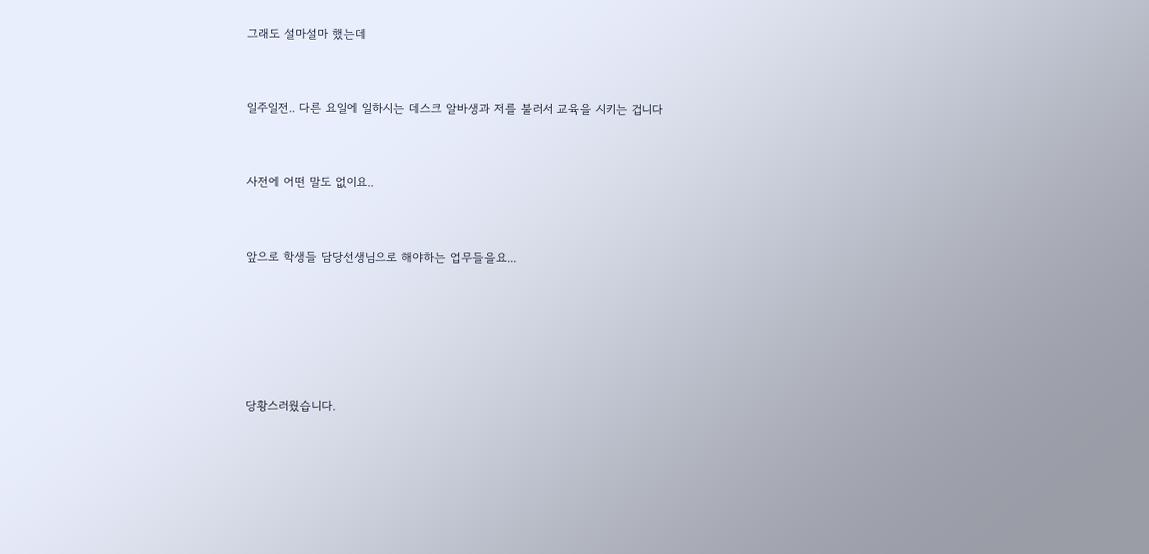그래도 설마설마 했는데



일주일전.. 다른 요일에 일하시는 데스크 알바생과 저를 불러서 교육을 시키는 겁니다



사전에 어떤 말도 없이요..



앞으로 학생들 담당선생님으로 해야하는 업무들을요...







당황스러웠습니다.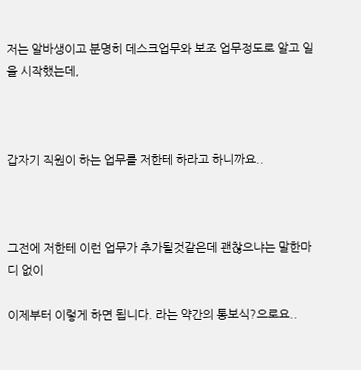저는 알바생이고 분명히 데스크업무와 보조 업무정도로 알고 일을 시작했는데,



갑자기 직원이 하는 업무를 저한테 하라고 하니까요..



그전에 저한테 이런 업무가 추가될것같은데 괜찮으냐는 말한마디 없이

이제부터 이렇게 하면 됩니다. 라는 약간의 통보식?으로요..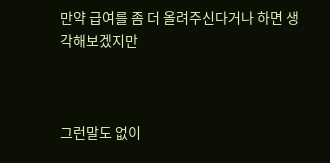만약 급여를 좀 더 올려주신다거나 하면 생각해보겠지만



그런말도 없이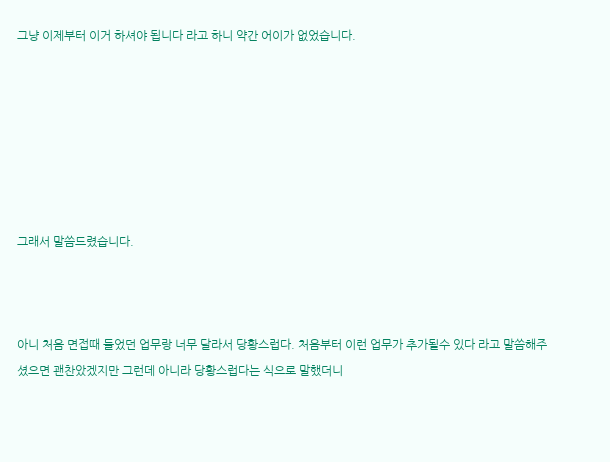그냥 이제부터 이거 하셔야 됩니다 라고 하니 약간 어이가 없었습니다.







그래서 말씀드렸습니다.



아니 처음 면접때 들었던 업무랑 너무 달라서 당황스럽다. 처음부터 이런 업무가 추가될수 있다 라고 말씀해주셨으면 괜찬았겠지만 그런데 아니라 당황스럽다는 식으로 말했더니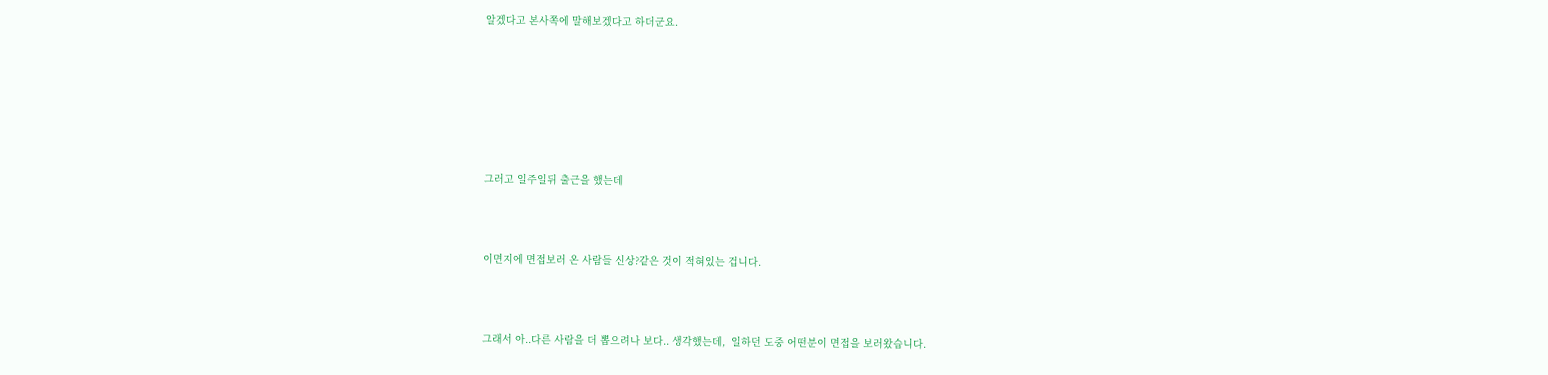알겠다고 본사쪽에 말해보겠다고 하더군요.







그러고 일주일뒤 출근을 했는데



이면지에 면접보러 온 사람들 신상?같은 것이 적혀있는 겁니다.



그래서 아..다른 사람을 더 뽑으려나 보다.. 생각했는데,  일하던 도중 어떤분이 면접을 보러왔습니다.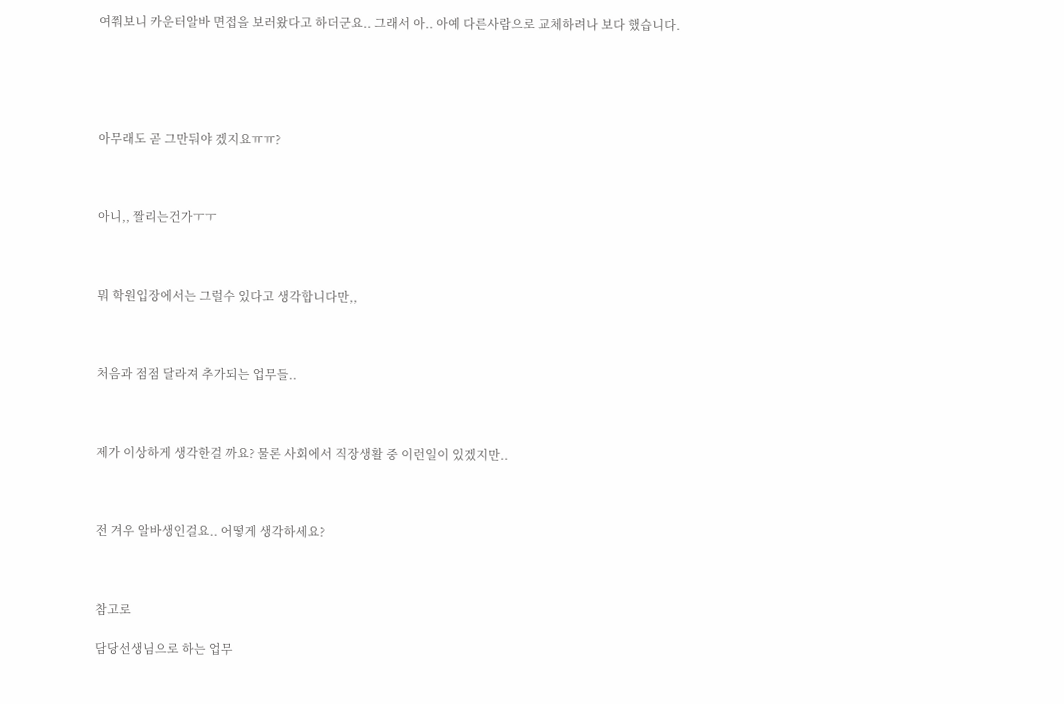여쭤보니 카운터알바 면접을 보러왔다고 하더군요.. 그래서 아.. 아예 다른사람으로 교체하려나 보다 했습니다.





아무래도 곧 그만둬야 겠지요ㅠㅠ?



아니,, 짤리는건가ㅜㅜ



뭐 학원입장에서는 그럴수 있다고 생각합니다만,,



처음과 점점 달라져 추가되는 업무들..



제가 이상하게 생각한걸 까요? 물론 사회에서 직장생활 중 이런일이 있겠지만..



전 겨우 알바생인걸요.. 어떻게 생각하세요?



참고로

담당선생님으로 하는 업무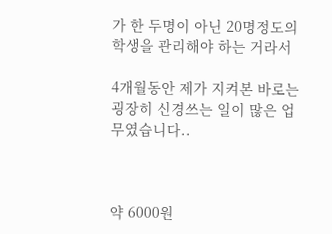가 한 두명이 아닌 20명정도의 학생을 관리해야 하는 거라서

4개월동안 제가 지켜본 바로는 굉장히 신경쓰는 일이 많은 업무였습니다..



약 6000원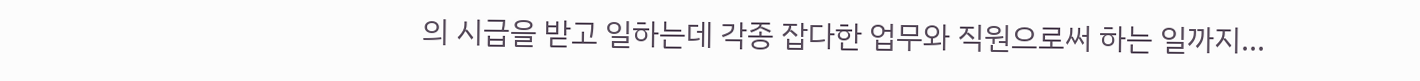의 시급을 받고 일하는데 각종 잡다한 업무와 직원으로써 하는 일까지...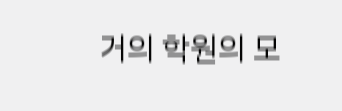거의 학원의 모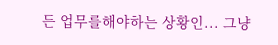든 업무를해야하는 상황인... 그냥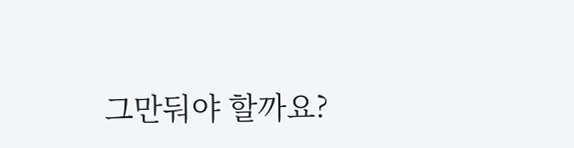그만둬야 할까요?